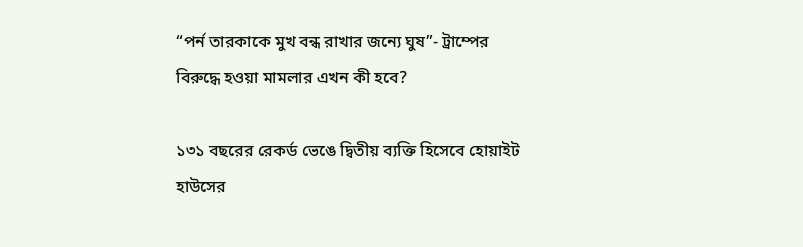“পর্ন তারকাকে মুখ বন্ধ রাখার জন্যে ঘুষ”- ট্রাম্পের বিরুদ্ধে হওয়া মামলার এখন কী হবে?

১৩১ বছরের রেকর্ড ভেঙে দ্বিতীয় ব্যক্তি হিসেবে হোয়াইট হাউসের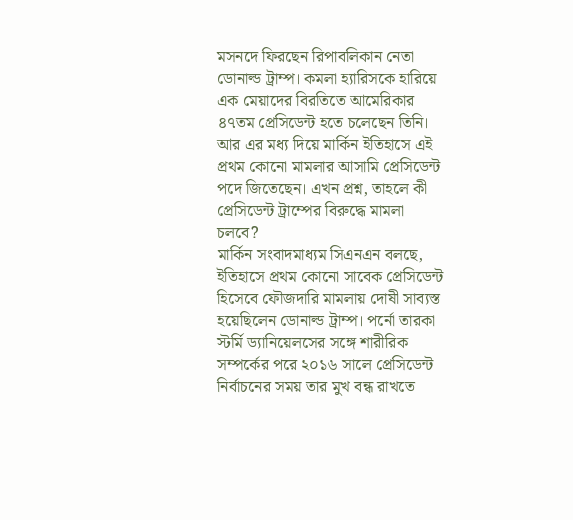মসনদে ফিরছেন রিপাবলিকান নেতা ডোনাল্ড ট্রাম্প। কমলা হ্যারিসকে হারিয়ে এক মেয়াদের বিরতিতে আমেরিকার ৪৭তম প্রেসিডেন্ট হতে চলেছেন তিনি। আর এর মধ্য দিয়ে মার্কিন ইতিহাসে এই প্রথম কোনো মামলার আসামি প্রেসিডেন্ট পদে জিতেছেন। এখন প্রশ্ন, তাহলে কী প্রেসিডেন্ট ট্রাম্পের বিরুদ্ধে মামলা চলবে?
মার্কিন সংবাদমাধ্যম সিএনএন বলছে, ইতিহাসে প্রথম কোনো সাবেক প্রেসিডেন্ট হিসেবে ফৌজদারি মামলায় দোষী সাব্যস্ত হয়েছিলেন ডোনাল্ড ট্রাম্প। পর্নো তারকা স্টর্মি ড্যানিয়েলসের সঙ্গে শারীরিক সম্পর্কের পরে ২০১৬ সালে প্রেসিডেন্ট নির্বাচনের সময় তার মুখ বন্ধ রাখতে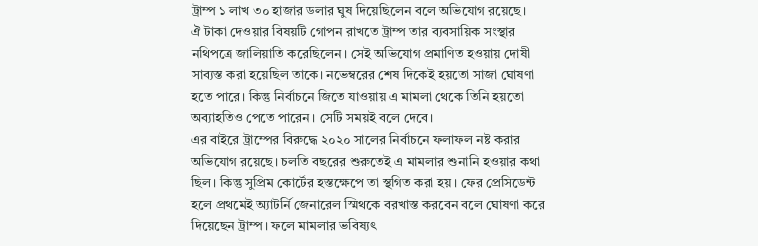ট্রাম্প ১ লাখ ৩০ হাজার ডলার ঘুষ দিয়েছিলেন বলে অভিযোগ রয়েছে।
ঐ টাকা দেওয়ার বিষয়টি গোপন রাখতে ট্রাম্প তার ব্যবসায়িক সংস্থার নথিপত্রে জালিয়াতি করেছিলেন। সেই অভিযোগ প্রমাণিত হওয়ায় দোষী সাব্যস্ত করা হয়েছিল তাকে। নভেম্বরের শেষ দিকেই হয়তো সাজা ঘোষণা হতে পারে। কিন্তু নির্বাচনে জিতে যাওয়ায় এ মামলা থেকে তিনি হয়তো অব্যাহতিও পেতে পারেন। সেটি সময়ই বলে দেবে।
এর বাইরে ট্রাম্পের বিরুদ্ধে ২০২০ সালের নির্বাচনে ফলাফল নষ্ট করার অভিযোগ রয়েছে। চলতি বছরের শুরুতেই এ মামলার শুনানি হওয়ার কথা ছিল। কিন্তু সুপ্রিম কোর্টের হস্তক্ষেপে তা স্থগিত করা হয়। ফের প্রেসিডেন্ট হলে প্রথমেই অ্যাটর্নি জেনারেল স্মিথকে বরখাস্ত করবেন বলে ঘোষণা করে দিয়েছেন ট্রাম্প। ফলে মামলার ভবিষ্যৎ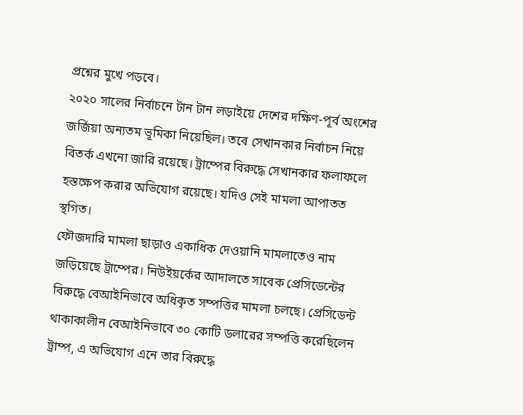প্রশ্নের মুখে পড়বে।
২০২০ সালের নির্বাচনে টান টান লড়াইয়ে দেশের দক্ষিণ-পূর্ব অংশের জর্জিয়া অন্যতম ভূমিকা নিয়েছিল। তবে সেখানকার নির্বাচন নিয়ে বিতর্ক এখনো জারি রয়েছে। ট্রাম্পের বিরুদ্ধে সেখানকার ফলাফলে হস্তক্ষেপ করার অভিযোগ রয়েছে। যদিও সেই মামলা আপাতত স্থগিত।
ফৌজদারি মামলা ছাড়াও একাধিক দেওয়ানি মামলাতেও নাম জড়িয়েছে ট্রাম্পের। নিউইয়র্কের আদালতে সাবেক প্রেসিডেন্টের বিরুদ্ধে বেআইনিভাবে অধিকৃত সম্পত্তির মামলা চলছে। প্রেসিডেন্ট থাকাকালীন বেআইনিভাবে ৩০ কোটি ডলারের সম্পত্তি করেছিলেন ট্রাম্প, এ অভিযোগ এনে তার বিরুদ্ধে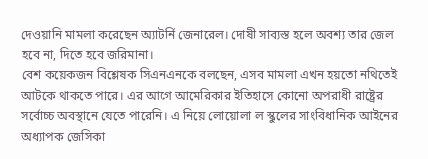দেওয়ানি মামলা করেছেন অ্যাটর্নি জেনারেল। দোষী সাব্যস্ত হলে অবশ্য তার জেল হবে না, দিতে হবে জরিমানা।
বেশ কয়েকজন বিশ্লেষক সিএনএনকে বলছেন, এসব মামলা এখন হয়তো নথিতেই আটকে থাকতে পারে। এর আগে আমেরিকার ইতিহাসে কোনো অপরাধী রাষ্ট্রের সর্বোচ্চ অবস্থানে যেতে পারেনি। এ নিয়ে লোয়োলা ল স্কুলের সাংবিধানিক আইনের অধ্যাপক জেসিকা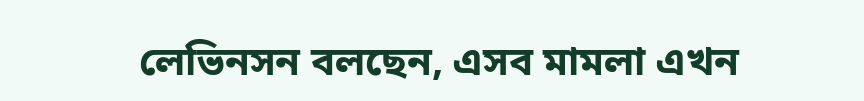লেভিনসন বলছেন, এসব মামলা এখন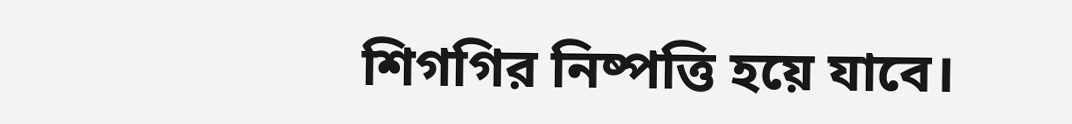শিগগির নিষ্পত্তি হয়ে যাবে।